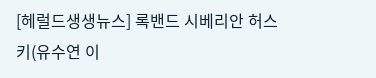[헤럴드생생뉴스] 록밴드 시베리안 허스키(유수연 이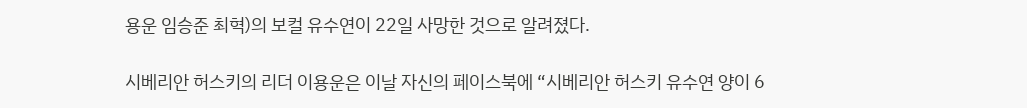용운 임승준 최혁)의 보컬 유수연이 22일 사망한 것으로 알려졌다.

시베리안 허스키의 리더 이용운은 이날 자신의 페이스북에 “시베리안 허스키 유수연 양이 6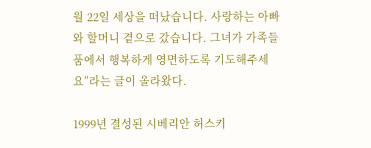월 22일 세상을 떠났습니다. 사랑하는 아빠와 할머니 곁으로 갔습니다. 그녀가 가족들 품에서 행복하게 영면하도록 기도해주세요”라는 글이 올라왔다.

1999년 결성된 시베리안 허스키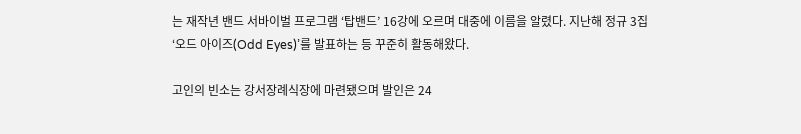는 재작년 밴드 서바이벌 프로그램 ‘탑밴드’ 16강에 오르며 대중에 이름을 알렸다. 지난해 정규 3집 ‘오드 아이즈(Odd Eyes)’를 발표하는 등 꾸준히 활동해왔다.

고인의 빈소는 강서장례식장에 마련됐으며 발인은 24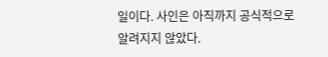일이다. 사인은 아직까지 공식적으로 알려지지 않았다.